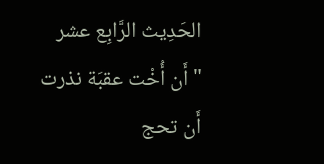الحَدِيث الرَّابِع عشر
" أَن أُخْت عقبَة نذرت أَن تحج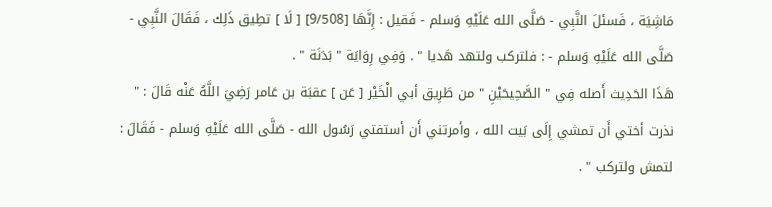مَاشِيَة ، فَسئلَ النَّبِي - صَلَّى الله عَلَيْهِ وَسلم - فَقيل : إِنَّهَا [9/508] [ لَا ] تطِيق ذَلِك ، فَقَالَ النَّبِي - صَلَّى الله عَلَيْهِ وَسلم - : فلتركب ولتهد هَديا " . وَفِي رِوَايَة " بَدَنَة " .
هَذَا الحَدِيث أَصله فِي " الصَّحِيحَيْنِ " من طَرِيق أبي الْخَيْر [ عَن ] عقبَة بن عَامر رَضِيَ اللَّهُ عَنْه قَالَ : " نذرت أختي أَن تمشي إِلَى بَيت الله ، وأمرتني أَن أستفتي رَسُول الله - صَلَّى الله عَلَيْهِ وَسلم - فَقَالَ : لتمش ولتركب " .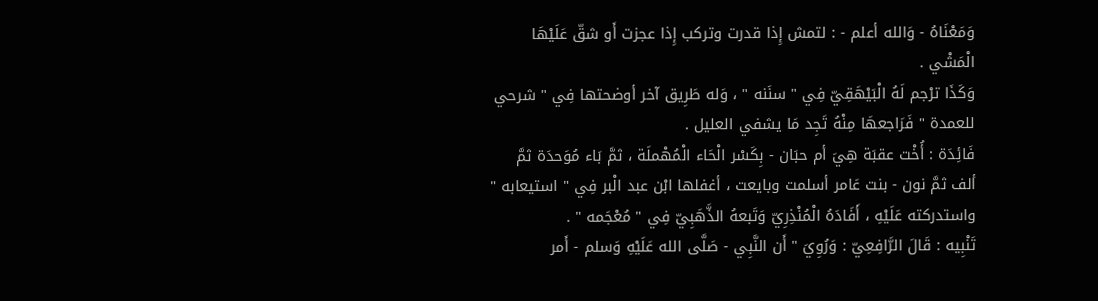وَمَعْنَاهُ - وَالله أعلم - : لتمش إِذا قدرت وتركب إِذا عجزت أَو شقّ عَلَيْهَا الْمَشْي .
وَكَذَا ترْجم لَهُ الْبَيْهَقِيّ فِي " سنَنه " ، وَله طَرِيق آخر أوضحتها فِي " شرحي للعمدة " فَرَاجعهَا مِنْهُ تَجِد مَا يشفي العليل .
فَائِدَة : أُخْت عقبَة هِيَ أم حبَان - بِكَسْر الْحَاء الْمُهْملَة ، ثمَّ بَاء مُوَحدَة ثمَّ ألف ثمَّ نون - بنت عَامر أسلمت وبايعت ، أغفلها ابْن عبد الْبر فِي " استيعابه " واستدركته عَلَيْهِ ، أَفَادَهُ الْمُنْذِرِيّ وَتَبعهُ الذَّهَبِيّ فِي " مُعْجَمه " .
تَنْبِيه : قَالَ الرَّافِعِيّ : وَرُوِيَ " أَن النَّبِي - صَلَّى الله عَلَيْهِ وَسلم - أَمر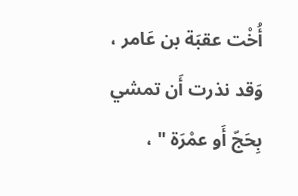أُخْت عقبَة بن عَامر ، وَقد نذرت أَن تمشي بِحَجّ أَو عمْرَة " ،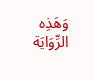وَهَذِه الرِّوَايَة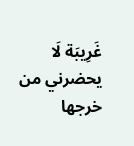غَرِيبَة لَا يحضرني من خرجها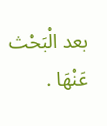بعد الْبَحْث عَنْهَا .